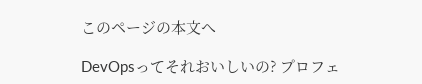このページの本文へ

DevOpsってそれおいしいの? プロフェ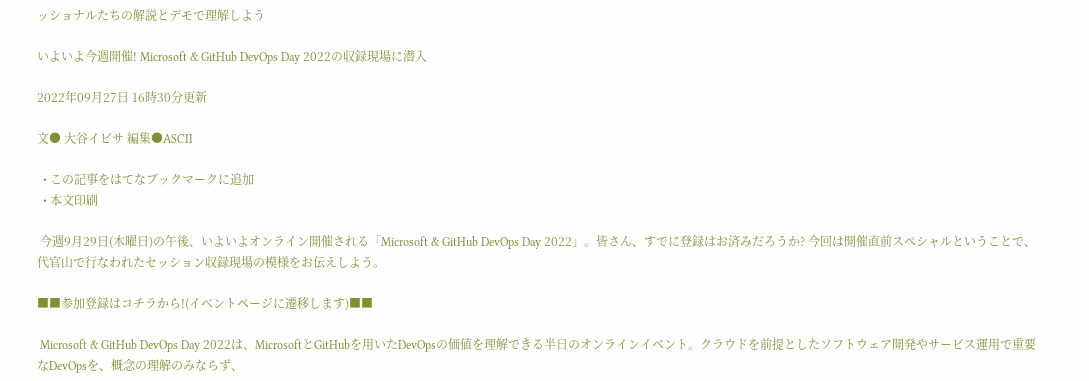ッショナルたちの解説とデモで理解しよう

いよいよ今週開催! Microsoft & GitHub DevOps Day 2022の収録現場に潜入

2022年09月27日 16時30分更新

文● 大谷イビサ 編集●ASCII

  • この記事をはてなブックマークに追加
  • 本文印刷

 今週9月29日(木曜日)の午後、いよいよオンライン開催される「Microsoft & GitHub DevOps Day 2022」。皆さん、すでに登録はお済みだろうか? 今回は開催直前スペシャルということで、代官山で行なわれたセッション収録現場の模様をお伝えしよう。

■■参加登録はコチラから!(イベントページに遷移します)■■

 Microsoft & GitHub DevOps Day 2022は、MicrosoftとGitHubを用いたDevOpsの価値を理解できる半日のオンラインイベント。クラウドを前提としたソフトウェア開発やサービス運用で重要なDevOpsを、概念の理解のみならず、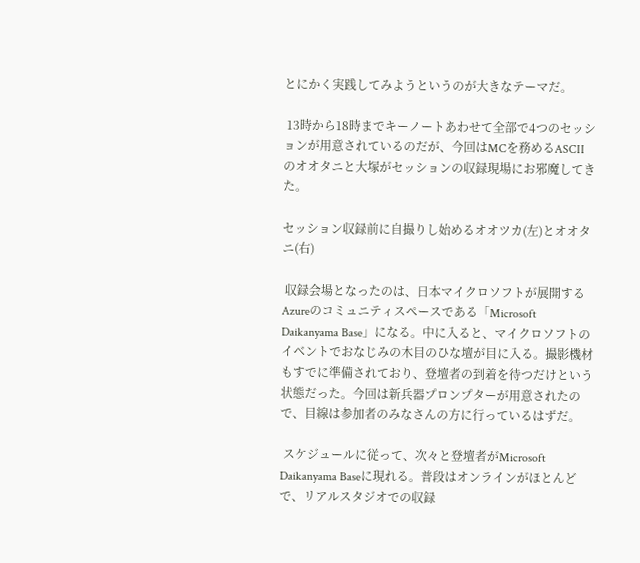とにかく実践してみようというのが大きなテーマだ。

 13時から18時までキーノートあわせて全部で4つのセッションが用意されているのだが、今回はMCを務めるASCIIのオオタニと大塚がセッションの収録現場にお邪魔してきた。

セッション収録前に自撮りし始めるオオツカ(左)とオオタニ(右)

 収録会場となったのは、日本マイクロソフトが展開するAzureのコミュニティスペースである「Microsoft Daikanyama Base」になる。中に入ると、マイクロソフトのイベントでおなじみの木目のひな壇が目に入る。撮影機材もすでに準備されており、登壇者の到着を待つだけという状態だった。今回は新兵器プロンプターが用意されたので、目線は参加者のみなさんの方に行っているはずだ。

 スケジュールに従って、次々と登壇者がMicrosoft Daikanyama Baseに現れる。普段はオンラインがほとんどで、リアルスタジオでの収録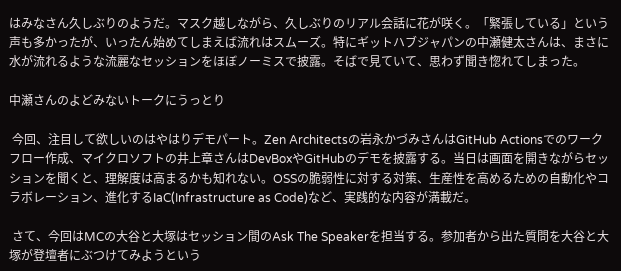はみなさん久しぶりのようだ。マスク越しながら、久しぶりのリアル会話に花が咲く。「緊張している」という声も多かったが、いったん始めてしまえば流れはスムーズ。特にギットハブジャパンの中瀬健太さんは、まさに水が流れるような流麗なセッションをほぼノーミスで披露。そばで見ていて、思わず聞き惚れてしまった。

中瀬さんのよどみないトークにうっとり

 今回、注目して欲しいのはやはりデモパート。Zen Architectsの岩永かづみさんはGitHub Actionsでのワークフロー作成、マイクロソフトの井上章さんはDevBoxやGitHubのデモを披露する。当日は画面を開きながらセッションを聞くと、理解度は高まるかも知れない。OSSの脆弱性に対する対策、生産性を高めるための自動化やコラボレーション、進化するIaC(Infrastructure as Code)など、実践的な内容が満載だ。

 さて、今回はMCの大谷と大塚はセッション間のAsk The Speakerを担当する。参加者から出た質問を大谷と大塚が登壇者にぶつけてみようという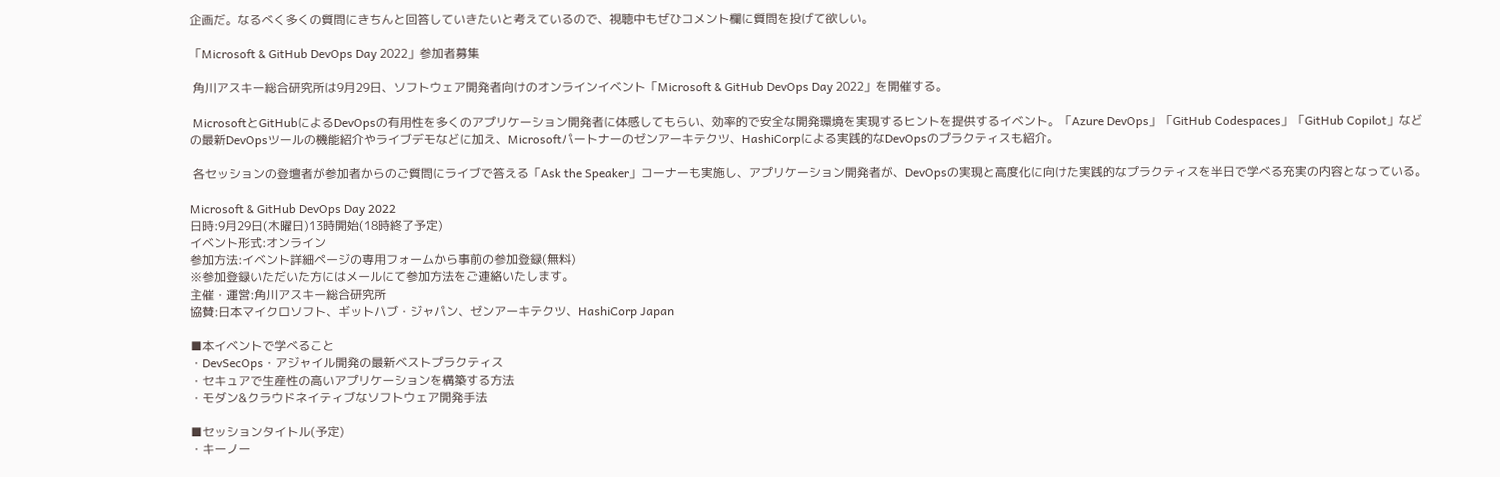企画だ。なるべく多くの質問にきちんと回答していきたいと考えているので、視聴中もぜひコメント欄に質問を投げて欲しい。

「Microsoft & GitHub DevOps Day 2022」参加者募集

 角川アスキー総合研究所は9月29日、ソフトウェア開発者向けのオンラインイベント「Microsoft & GitHub DevOps Day 2022」を開催する。

 MicrosoftとGitHubによるDevOpsの有用性を多くのアプリケーション開発者に体感してもらい、効率的で安全な開発環境を実現するヒントを提供するイベント。「Azure DevOps」「GitHub Codespaces」「GitHub Copilot」などの最新DevOpsツールの機能紹介やライブデモなどに加え、Microsoftパートナーのゼンアーキテクツ、HashiCorpによる実践的なDevOpsのプラクティスも紹介。

 各セッションの登壇者が参加者からのご質問にライブで答える「Ask the Speaker」コーナーも実施し、アプリケーション開発者が、DevOpsの実現と高度化に向けた実践的なプラクティスを半日で学べる充実の内容となっている。

Microsoft & GitHub DevOps Day 2022
日時:9月29日(木曜日)13時開始(18時終了予定)
イベント形式:オンライン
参加方法:イベント詳細ページの専用フォームから事前の参加登録(無料)
※参加登録いただいた方にはメールにて参加方法をご連絡いたします。
主催・運営:角川アスキー総合研究所
協賛:日本マイクロソフト、ギットハブ・ジャパン、ゼンアーキテクツ、HashiCorp Japan

■本イベントで学べること
・DevSecOps・アジャイル開発の最新ベストプラクティス
・セキュアで生産性の高いアプリケーションを構築する方法
・モダン&クラウドネイティブなソフトウェア開発手法

■セッションタイトル(予定)
・キーノー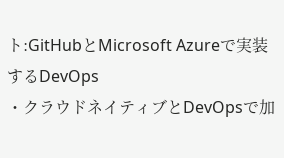ト:GitHubとMicrosoft Azureで実装するDevOps
・クラウドネイティブとDevOpsで加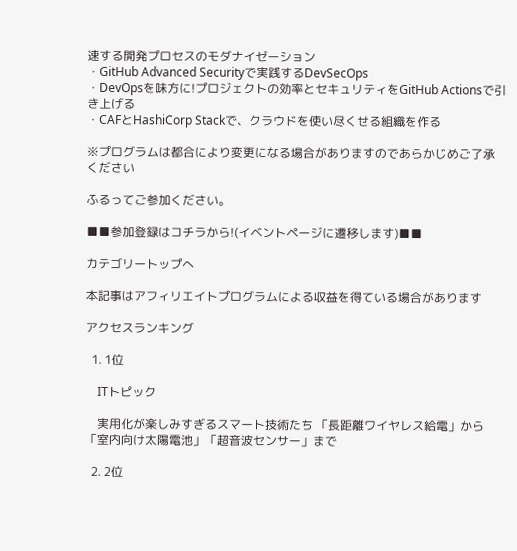速する開発プロセスのモダナイゼーション
・GitHub Advanced Securityで実践するDevSecOps
・DevOpsを味方に!プロジェクトの効率とセキュリティをGitHub Actionsで引き上げる
・CAFとHashiCorp Stackで、クラウドを使い尽くせる組織を作る

※プログラムは都合により変更になる場合がありますのであらかじめご了承ください

ふるってご参加ください。

■■参加登録はコチラから!(イベントページに遷移します)■■

カテゴリートップへ

本記事はアフィリエイトプログラムによる収益を得ている場合があります

アクセスランキング

  1. 1位

    ITトピック

    実用化が楽しみすぎるスマート技術たち 「長距離ワイヤレス給電」から「室内向け太陽電池」「超音波センサー」まで

  2. 2位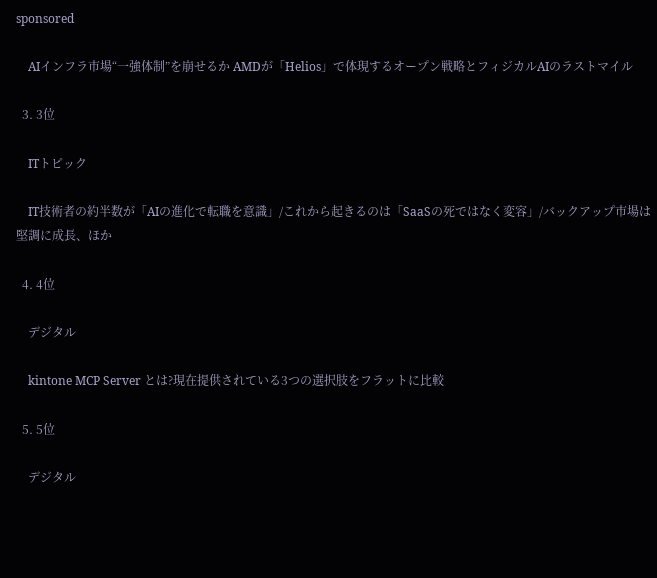sponsored

    AIインフラ市場“一強体制”を崩せるか AMDが「Helios」で体現するオープン戦略とフィジカルAIのラストマイル

  3. 3位

    ITトピック

    IT技術者の約半数が「AIの進化で転職を意識」/これから起きるのは「SaaSの死ではなく変容」/バックアップ市場は堅調に成長、ほか

  4. 4位

    デジタル

    kintone MCP Server とは?現在提供されている3つの選択肢をフラットに比較

  5. 5位

    デジタル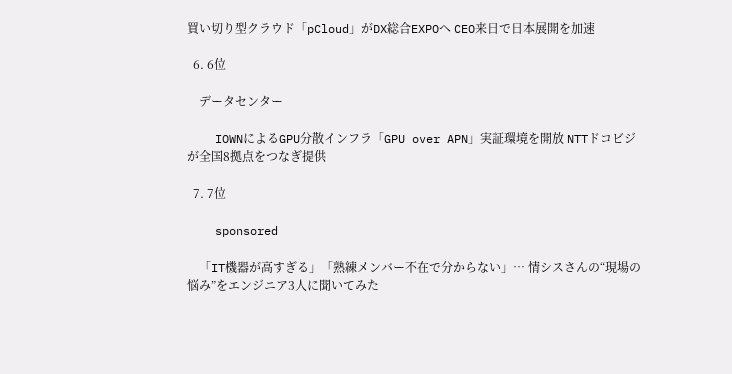買い切り型クラウド「pCloud」がDX総合EXPOへ CEO来日で日本展開を加速

  6. 6位

    データセンター

    IOWNによるGPU分散インフラ「GPU over APN」実証環境を開放 NTTドコビジが全国8拠点をつなぎ提供

  7. 7位

    sponsored

    「IT機器が高すぎる」「熟練メンバー不在で分からない」… 情シスさんの“現場の悩み”をエンジニア3人に聞いてみた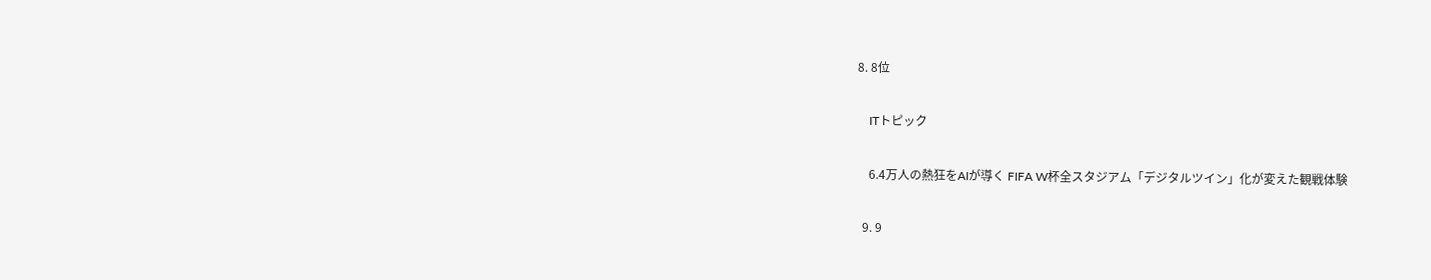8. 8位

    ITトピック

    6.4万人の熱狂をAIが導く FIFA W杯全スタジアム「デジタルツイン」化が変えた観戦体験

  9. 9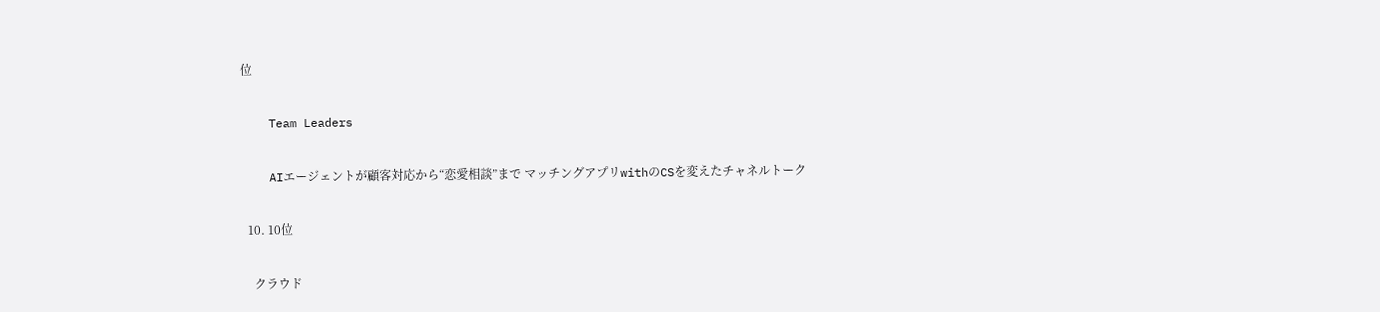位

    Team Leaders

    AIエージェントが顧客対応から“恋愛相談”まで マッチングアプリwithのCSを変えたチャネルトーク

  10. 10位

    クラウド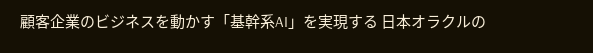顧客企業のビジネスを動かす「基幹系AI」を実現する 日本オラクルの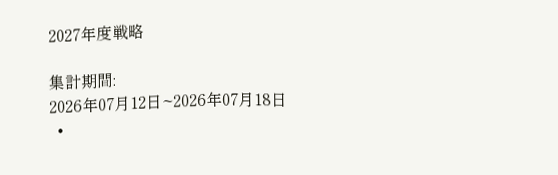2027年度戦略

集計期間:
2026年07月12日~2026年07月18日
  •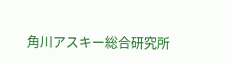角川アスキー総合研究所